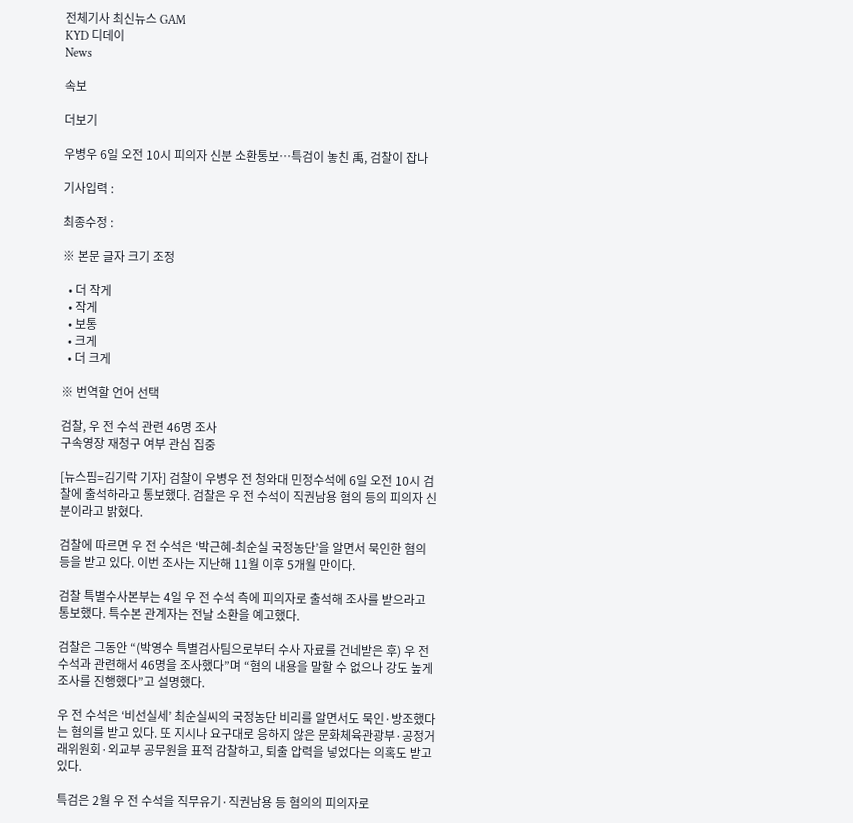전체기사 최신뉴스 GAM
KYD 디데이
News

속보

더보기

우병우 6일 오전 10시 피의자 신분 소환통보…특검이 놓친 禹, 검찰이 잡나

기사입력 :

최종수정 :

※ 본문 글자 크기 조정

  • 더 작게
  • 작게
  • 보통
  • 크게
  • 더 크게

※ 번역할 언어 선택

검찰, 우 전 수석 관련 46명 조사
구속영장 재청구 여부 관심 집중

[뉴스핌=김기락 기자] 검찰이 우병우 전 청와대 민정수석에 6일 오전 10시 검찰에 출석하라고 통보했다. 검찰은 우 전 수석이 직권남용 혐의 등의 피의자 신분이라고 밝혔다.

검찰에 따르면 우 전 수석은 ‘박근혜-최순실 국정농단’을 알면서 묵인한 혐의 등을 받고 있다. 이번 조사는 지난해 11월 이후 5개월 만이다.

검찰 특별수사본부는 4일 우 전 수석 측에 피의자로 출석해 조사를 받으라고 통보했다. 특수본 관계자는 전날 소환을 예고했다.

검찰은 그동안 “(박영수 특별검사팀으로부터 수사 자료를 건네받은 후) 우 전 수석과 관련해서 46명을 조사했다”며 “혐의 내용을 말할 수 없으나 강도 높게 조사를 진행했다”고 설명했다.

우 전 수석은 ‘비선실세’ 최순실씨의 국정농단 비리를 알면서도 묵인·방조했다는 혐의를 받고 있다. 또 지시나 요구대로 응하지 않은 문화체육관광부·공정거래위원회·외교부 공무원을 표적 감찰하고, 퇴출 압력을 넣었다는 의혹도 받고 있다.

특검은 2월 우 전 수석을 직무유기·직권남용 등 혐의의 피의자로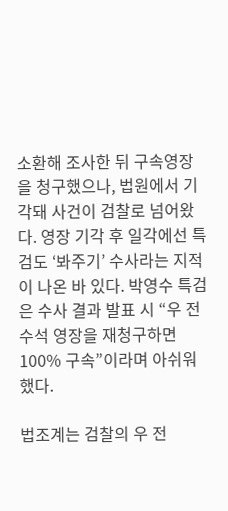소환해 조사한 뒤 구속영장을 청구했으나, 법원에서 기각돼 사건이 검찰로 넘어왔다. 영장 기각 후 일각에선 특검도 ‘봐주기’ 수사라는 지적이 나온 바 있다. 박영수 특검은 수사 결과 발표 시 “우 전 수석 영장을 재청구하면 100% 구속”이라며 아쉬워 했다.

법조계는 검찰의 우 전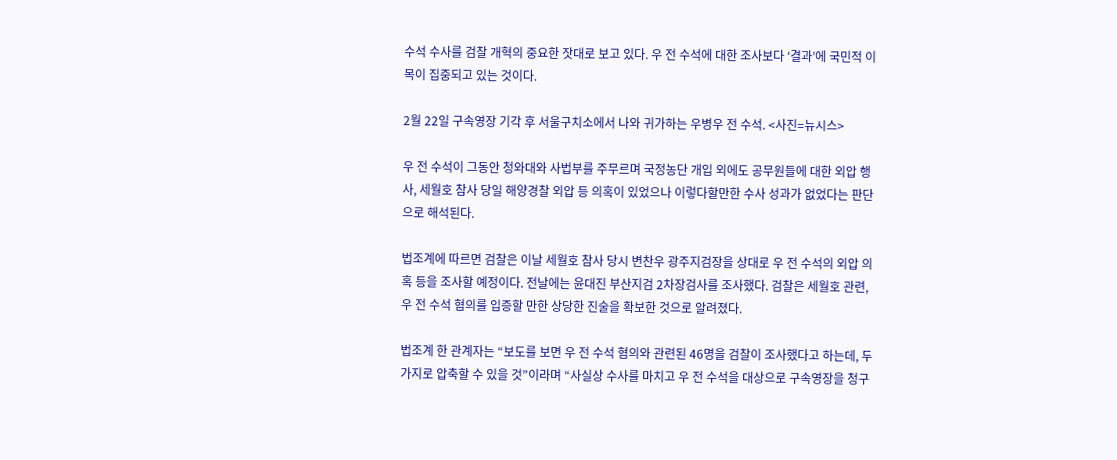수석 수사를 검찰 개혁의 중요한 잣대로 보고 있다. 우 전 수석에 대한 조사보다 ‘결과’에 국민적 이목이 집중되고 있는 것이다.

2월 22일 구속영장 기각 후 서울구치소에서 나와 귀가하는 우병우 전 수석. <사진=뉴시스>

우 전 수석이 그동안 청와대와 사법부를 주무르며 국정농단 개입 외에도 공무원들에 대한 외압 행사, 세월호 참사 당일 해양경찰 외압 등 의혹이 있었으나 이렇다할만한 수사 성과가 없었다는 판단으로 해석된다.

법조계에 따르면 검찰은 이날 세월호 참사 당시 변찬우 광주지검장을 상대로 우 전 수석의 외압 의혹 등을 조사할 예정이다. 전날에는 윤대진 부산지검 2차장검사를 조사했다. 검찰은 세월호 관련, 우 전 수석 혐의를 입증할 만한 상당한 진술을 확보한 것으로 알려졌다.

법조계 한 관계자는 “보도를 보면 우 전 수석 혐의와 관련된 46명을 검찰이 조사했다고 하는데, 두 가지로 압축할 수 있을 것”이라며 “사실상 수사를 마치고 우 전 수석을 대상으로 구속영장을 청구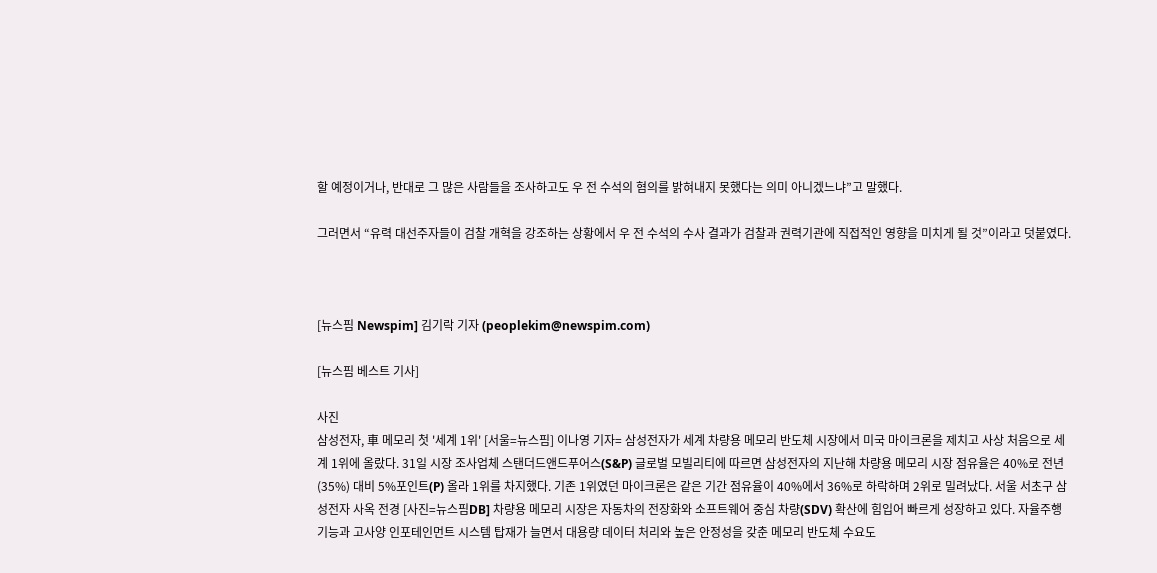할 예정이거나, 반대로 그 많은 사람들을 조사하고도 우 전 수석의 혐의를 밝혀내지 못했다는 의미 아니겠느냐”고 말했다.

그러면서 “유력 대선주자들이 검찰 개혁을 강조하는 상황에서 우 전 수석의 수사 결과가 검찰과 권력기관에 직접적인 영향을 미치게 될 것”이라고 덧붙였다.



[뉴스핌 Newspim] 김기락 기자 (peoplekim@newspim.com)

[뉴스핌 베스트 기사]

사진
삼성전자, 車 메모리 첫 '세계 1위' [서울=뉴스핌] 이나영 기자= 삼성전자가 세계 차량용 메모리 반도체 시장에서 미국 마이크론을 제치고 사상 처음으로 세계 1위에 올랐다. 31일 시장 조사업체 스탠더드앤드푸어스(S&P) 글로벌 모빌리티에 따르면 삼성전자의 지난해 차량용 메모리 시장 점유율은 40%로 전년(35%) 대비 5%포인트(P) 올라 1위를 차지했다. 기존 1위였던 마이크론은 같은 기간 점유율이 40%에서 36%로 하락하며 2위로 밀려났다. 서울 서초구 삼성전자 사옥 전경 [사진=뉴스핌DB] 차량용 메모리 시장은 자동차의 전장화와 소프트웨어 중심 차량(SDV) 확산에 힘입어 빠르게 성장하고 있다. 자율주행 기능과 고사양 인포테인먼트 시스템 탑재가 늘면서 대용량 데이터 처리와 높은 안정성을 갖춘 메모리 반도체 수요도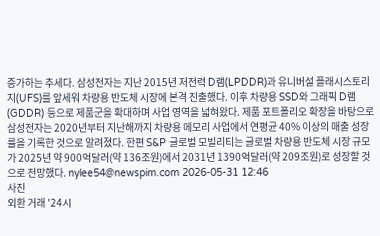증가하는 추세다. 삼성전자는 지난 2015년 저전력 D램(LPDDR)과 유니버설 플래시스토리지(UFS)를 앞세워 차량용 반도체 시장에 본격 진출했다. 이후 차량용 SSD와 그래픽 D램(GDDR) 등으로 제품군을 확대하며 사업 영역을 넓혀왔다. 제품 포트폴리오 확장을 바탕으로 삼성전자는 2020년부터 지난해까지 차량용 메모리 사업에서 연평균 40% 이상의 매출 성장률을 기록한 것으로 알려졌다. 한편 S&P 글로벌 모빌리티는 글로벌 차량용 반도체 시장 규모가 2025년 약 900억달러(약 136조원)에서 2031년 1390억달러(약 209조원)로 성장할 것으로 전망했다. nylee54@newspim.com 2026-05-31 12:46
사진
외환 거래 '24시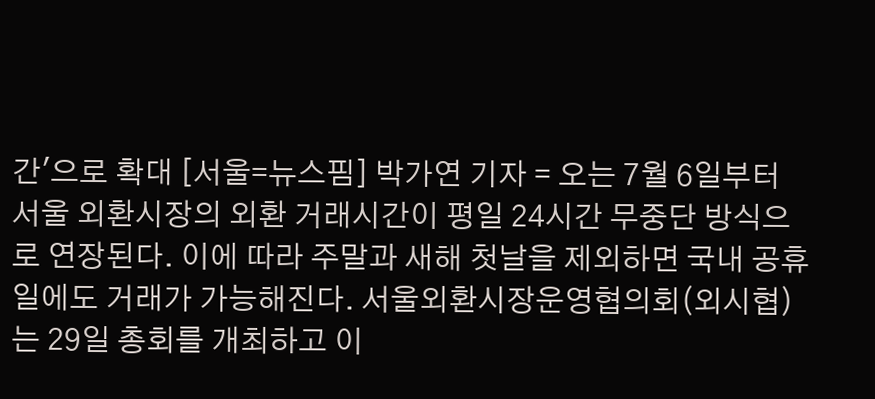간'으로 확대 [서울=뉴스핌] 박가연 기자 = 오는 7월 6일부터 서울 외환시장의 외환 거래시간이 평일 24시간 무중단 방식으로 연장된다. 이에 따라 주말과 새해 첫날을 제외하면 국내 공휴일에도 거래가 가능해진다. 서울외환시장운영협의회(외시협)는 29일 총회를 개최하고 이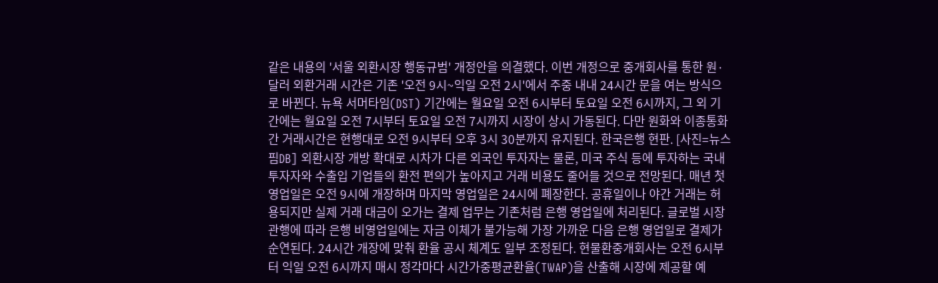같은 내용의 '서울 외환시장 행동규범' 개정안을 의결했다. 이번 개정으로 중개회사를 통한 원·달러 외환거래 시간은 기존 '오전 9시~익일 오전 2시'에서 주중 내내 24시간 문을 여는 방식으로 바뀐다. 뉴욕 서머타임(DST) 기간에는 월요일 오전 6시부터 토요일 오전 6시까지, 그 외 기간에는 월요일 오전 7시부터 토요일 오전 7시까지 시장이 상시 가동된다. 다만 원화와 이종통화 간 거래시간은 현행대로 오전 9시부터 오후 3시 30분까지 유지된다. 한국은행 현판. [사진=뉴스핌DB] 외환시장 개방 확대로 시차가 다른 외국인 투자자는 물론, 미국 주식 등에 투자하는 국내 투자자와 수출입 기업들의 환전 편의가 높아지고 거래 비용도 줄어들 것으로 전망된다. 매년 첫 영업일은 오전 9시에 개장하며 마지막 영업일은 24시에 폐장한다. 공휴일이나 야간 거래는 허용되지만 실제 거래 대금이 오가는 결제 업무는 기존처럼 은행 영업일에 처리된다. 글로벌 시장 관행에 따라 은행 비영업일에는 자금 이체가 불가능해 가장 가까운 다음 은행 영업일로 결제가 순연된다. 24시간 개장에 맞춰 환율 공시 체계도 일부 조정된다. 현물환중개회사는 오전 6시부터 익일 오전 6시까지 매시 정각마다 시간가중평균환율(TWAP)을 산출해 시장에 제공할 예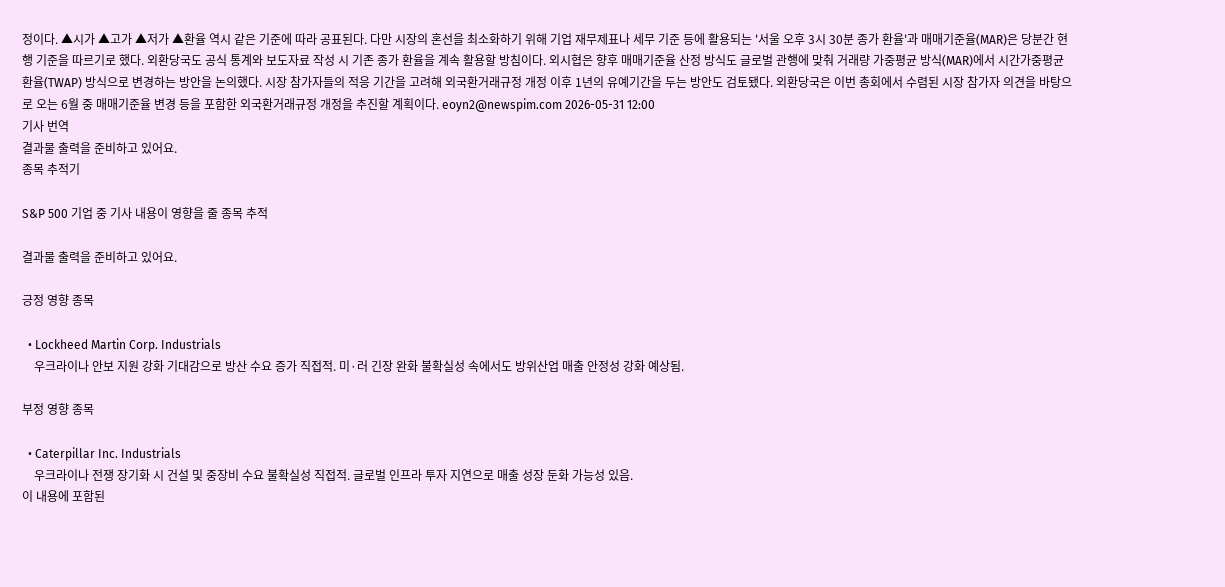정이다. ▲시가 ▲고가 ▲저가 ▲환율 역시 같은 기준에 따라 공표된다. 다만 시장의 혼선을 최소화하기 위해 기업 재무제표나 세무 기준 등에 활용되는 '서울 오후 3시 30분 종가 환율'과 매매기준율(MAR)은 당분간 현행 기준을 따르기로 했다. 외환당국도 공식 통계와 보도자료 작성 시 기존 종가 환율을 계속 활용할 방침이다. 외시협은 향후 매매기준율 산정 방식도 글로벌 관행에 맞춰 거래량 가중평균 방식(MAR)에서 시간가중평균환율(TWAP) 방식으로 변경하는 방안을 논의했다. 시장 참가자들의 적응 기간을 고려해 외국환거래규정 개정 이후 1년의 유예기간을 두는 방안도 검토됐다. 외환당국은 이번 총회에서 수렴된 시장 참가자 의견을 바탕으로 오는 6월 중 매매기준율 변경 등을 포함한 외국환거래규정 개정을 추진할 계획이다. eoyn2@newspim.com 2026-05-31 12:00
기사 번역
결과물 출력을 준비하고 있어요.
종목 추적기

S&P 500 기업 중 기사 내용이 영향을 줄 종목 추적

결과물 출력을 준비하고 있어요.

긍정 영향 종목

  • Lockheed Martin Corp. Industrials
    우크라이나 안보 지원 강화 기대감으로 방산 수요 증가 직접적. 미·러 긴장 완화 불확실성 속에서도 방위산업 매출 안정성 강화 예상됨.

부정 영향 종목

  • Caterpillar Inc. Industrials
    우크라이나 전쟁 장기화 시 건설 및 중장비 수요 불확실성 직접적. 글로벌 인프라 투자 지연으로 매출 성장 둔화 가능성 있음.
이 내용에 포함된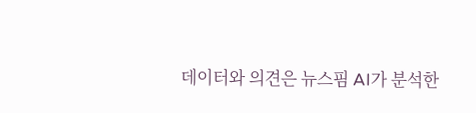데이터와 의견은 뉴스핌 AI가 분석한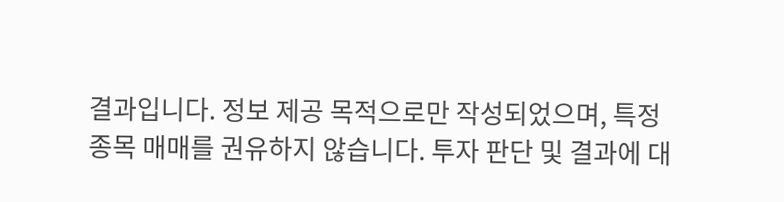결과입니다. 정보 제공 목적으로만 작성되었으며, 특정 종목 매매를 권유하지 않습니다. 투자 판단 및 결과에 대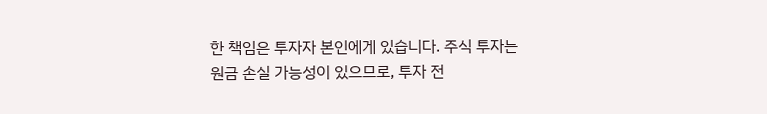한 책임은 투자자 본인에게 있습니다. 주식 투자는 원금 손실 가능성이 있으므로, 투자 전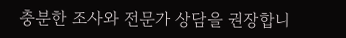충분한 조사와 전문가 상담을 권장합니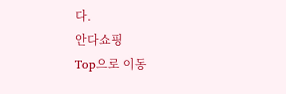다.
안다쇼핑
Top으로 이동